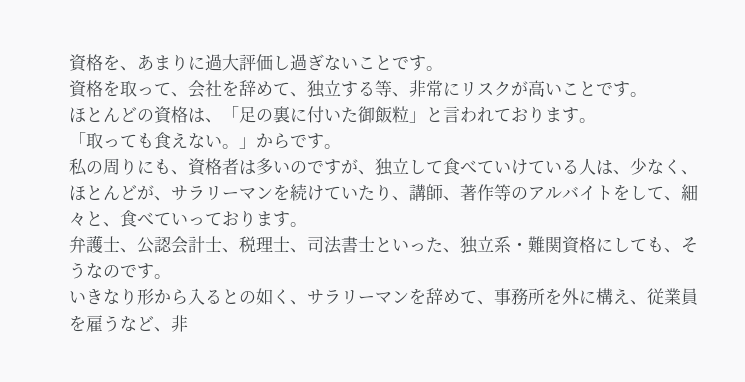資格を、あまりに過大評価し過ぎないことです。
資格を取って、会社を辞めて、独立する等、非常にリスクが高いことです。
ほとんどの資格は、「足の裏に付いた御飯粒」と言われております。
「取っても食えない。」からです。
私の周りにも、資格者は多いのですが、独立して食べていけている人は、少なく、ほとんどが、サラリーマンを続けていたり、講師、著作等のアルバイトをして、細々と、食べていっております。
弁護士、公認会計士、税理士、司法書士といった、独立系・難関資格にしても、そうなのです。
いきなり形から入るとの如く、サラリーマンを辞めて、事務所を外に構え、従業員を雇うなど、非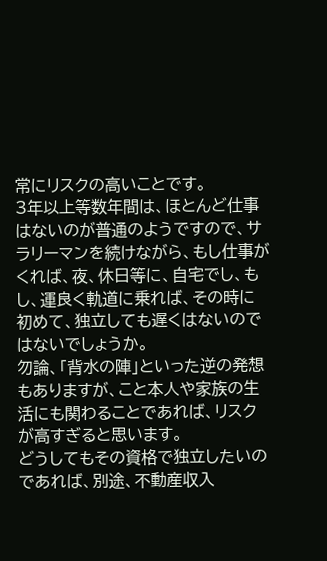常にリスクの高いことです。
3年以上等数年間は、ほとんど仕事はないのが普通のようですので、サラリーマンを続けながら、もし仕事がくれば、夜、休日等に、自宅でし、もし、運良く軌道に乗れば、その時に初めて、独立しても遅くはないのではないでしょうか。
勿論、「背水の陣」といった逆の発想もありますが、こと本人や家族の生活にも関わることであれば、リスクが高すぎると思います。
どうしてもその資格で独立したいのであれば、別途、不動産収入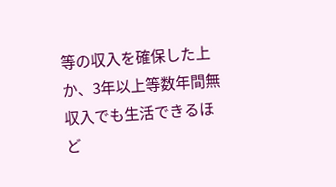等の収入を確保した上か、3年以上等数年間無収入でも生活できるほど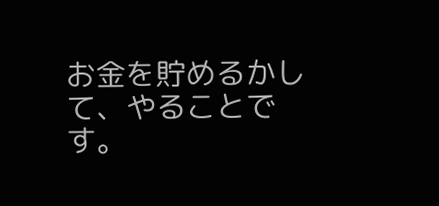お金を貯めるかして、やることです。